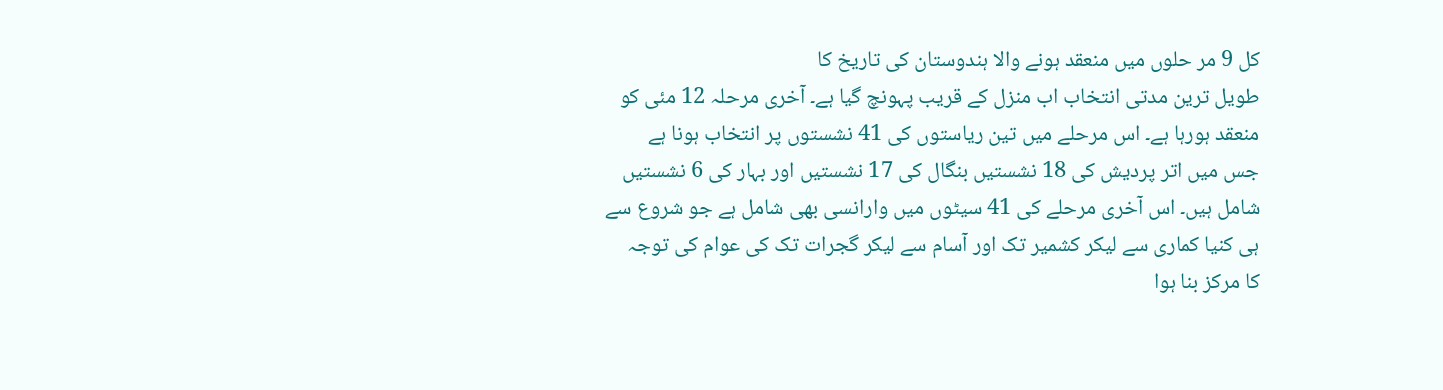کل 9 مر حلوں میں منعقد ہونے والا ہندوستان کی تاریخ کا
طویل ترین مدتی انتخاب اب منزل کے قریب پہونچ گیا ہے۔ آخری مرحلہ 12 مئی کو
منعقد ہورہا ہے۔ اس مرحلے میں تین ریاستوں کی 41 نشستوں پر انتخاب ہونا ہے
جس میں اتر پردیش کی 18 نشستیں بنگال کی 17 نشستیں اور بہار کی 6 نشستیں
شامل ہیں۔ اس آخری مرحلے کی 41 سیٹوں میں وارانسی بھی شامل ہے جو شروع سے
ہی کنیا کماری سے لیکر کشمیر تک اور آسام سے لیکر گجرات تک کی عوام کی توجہ
کا مرکز بنا ہوا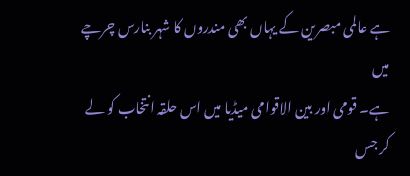ہے عالمی مبصرین کے یہاں بھی مندروں کا شہر بنارس چرچے میں
ہے۔ قومی اور بین الاقوامی میڈیا میں اس حلقہ انتخاب کو لے کر جس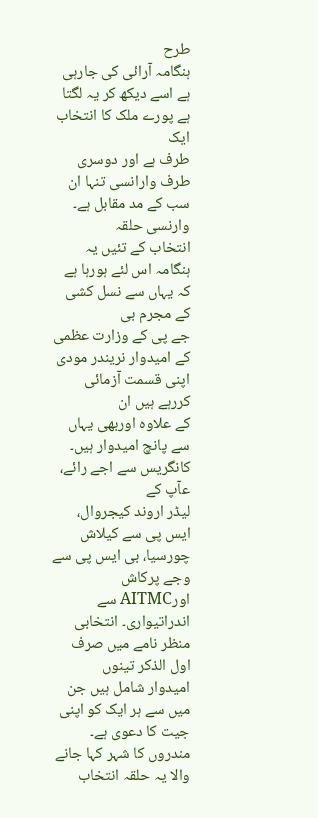طرح
ہنگامہ آرائی کی جارہی ہے اسے دیکھ کر یہ لگتا ہے پورے ملک کا انتخاب ایک
طرف ہے اور دوسری طرف وارانسی تنہا ان سب کے مد مقابل ہے۔ وارنسی حلقہ
انتخاب کے تئیں یہ ہنگامہ اس لئے ہورہا ہے کہ یہاں سے نسل کشی کے مجرم بی
جے پی کے وزارت عظمی کے امیدوار نریندر مودی اپنی قسمت آزمائی کررہے ہیں ان
کے علاوہ اوربھی یہاں سے پانچ امیدوار ہیں۔ کانگریس سے اجے رائے، عآپ کے
لیڈر اروند کیجروال، ایس پی سے کیلاش چورسیا، بی ایس پی سے وجے پرکاش
اورAITMC سے اندراتیواری۔ انتخابی منظر نامے میں صرف اول الذکر تینوں
امیدوار شامل ہیں جن میں سے ہر ایک کو اپنی جیت کا دعوی ہے۔
مندروں کا شہر کہا جانے والا یہ حلقہ انتخاب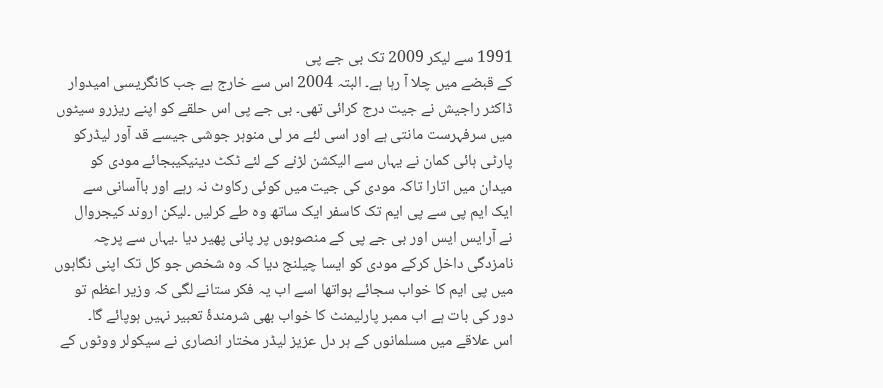1991 سے لیکر 2009 تک بی جے پی
کے قبضے میں چلا آ رہا ہے۔ البتہ 2004 اس سے خارج ہے جب کانگریسی امیدوار
ڈاکٹر راجیش نے جیت درج کرائی تھی۔ بی جے پی اس حلقے کو اپنے ریزرو سیٹوں
میں سرفہرست مانتی ہے اور اسی لئے مر لی منوہر جوشی جیسے قد آور لیڈرکو
پارٹی ہائی کمان نے یہاں سے الیکشن لڑنے کے لئے ٹکٹ دینیکیبجائے مودی کو
میدان میں اتارا تاکہ مودی کی جیت میں کوئی رکاوٹ نہ رہے اور باآسانی سے
ایک ایم پی سے پی ایم تک کاسفر ایک ساتھ وہ طے کرلیں ۔لیکن اروند کیجروال
نے آرایس ایس اور بی جے پی کے منصوبوں پر پانی پھیر دیا ۔یہاں سے پرچہ
نامزدگی داخل کرکے مودی کو ایسا چیلنج دیا کہ وہ شخص جو کل تک اپنی نگاہوں
میں پی ایم کا خواب سجائے ہواتھا اسے اب یہ فکر ستانے لگی کہ وزیر اعظم تو
دور کی بات ہے اب ممبر پارلیمنٹ کا خواب بھی شرمندۂ تعبیر نہیں ہوپائے گا۔
اس علاقے میں مسلمانوں کے ہر دل عزیز لیڈر مختار انصاری نے سیکولر ووٹوں کے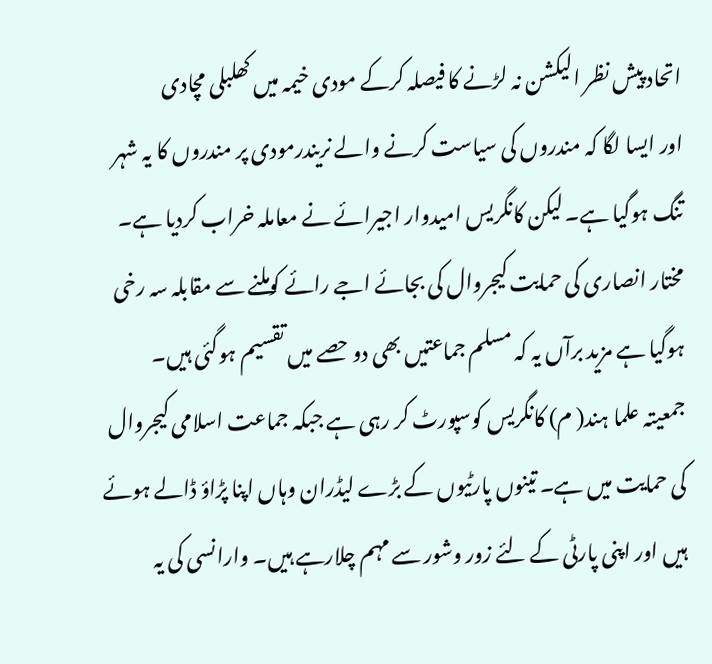اتحاد پیش نظر الیکشن نہ لڑنے کا فیصلہ کرکے مودی خیمہ میں کھلبلی مچادی
اور ایسا لگا کہ مندروں کی سیاست کرنے والے نریندرمودی پر مندروں کا یہ شہر
تنگ ہوگیا ہے۔ لیکن کانگریس امیدوار اجیرائے نے معاملہ خراب کردیا ہے۔
مختار انصاری کی حمایت کیجروال کی بجائے اجے رائے کوملنے سے مقابلہ سہ رخی
ہوگیا ہے مزید برآں یہ کہ مسلم جماعتیں بھی دو حصے میں تقسیم ہوگئی ہیں۔
جمعیتہ علما ہند( م) کانگریس کوسپورٹ کر رہی ہے جبکہ جماعت اسلامی کیجروال
کی حمایت میں ہے۔ تینوں پارٹیوں کے بڑے لیڈران وہاں اپنا پڑاؤ ڈالے ہوئے
ہیں اور اپنی پارٹی کے لئے زور وشور سے مہم چلارہے ہیں۔ وارانسی کی یہ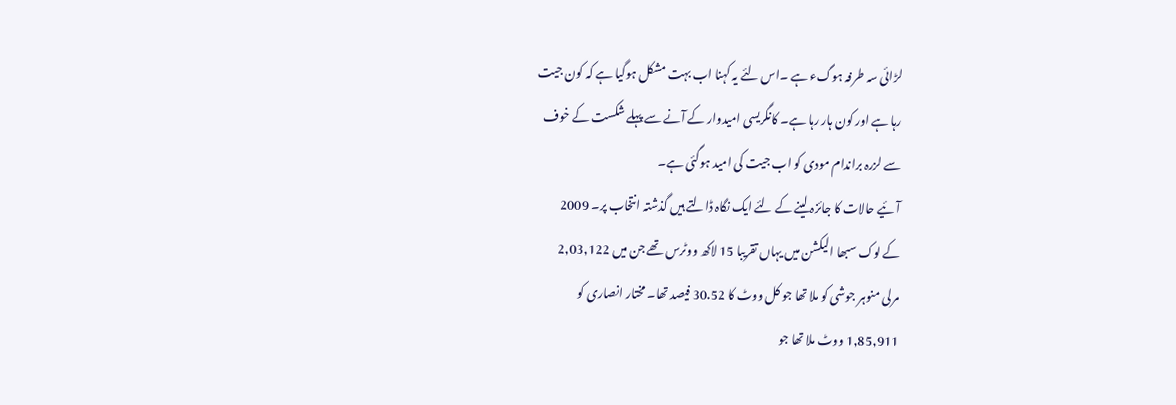لڑائی سہ طرفہ ہوگء ہے ۔اس لئے یہ کہنا اب بہت مشکل ہوگیا ہے کہ کون جیت
رہا ہے اور کون ہار رہا ہے۔ کانگریسی امیدوار کے آنے سے پہلے شکست کے خوف
سے لزرہ براندام مودی کو اب جیت کی امید ہوگئی ہے۔
آئیے حالات کا جائزہ لینے کے لئے ایک نگاہ ڈالتے ہیں گذشتہ انتخاب پر۔ 2009
کے لوک سبھا الیکشن میں یہاں تقریبا 15 لاکھ ووٹرس تھے جن میں 2,03,122
مرلی منوہر جوشی کو ملا تھا جو کل ووٹ کا 30.52 فیصد تھا۔ مختار انصاری کو
1,85,911 ووٹ ملا تھا جو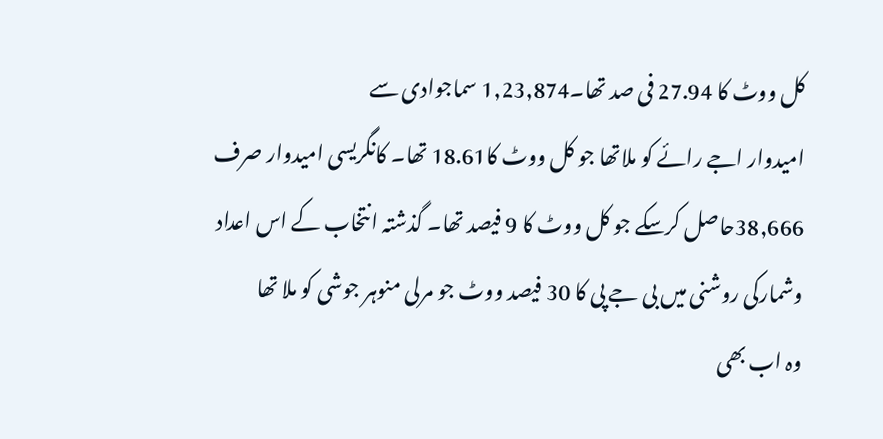کل ووٹ کا 27.94 فی صد تھا۔1,23,874 سماجوادی سے
امیدوار اجے رائے کو ملاتھا جو کل ووٹ کا18.61 تھا۔ کانگریسی امیدوار صرف
38,666حاصل کرسکے جو کل ووٹ کا 9 فیصد تھا۔ گذشتہ انتخاب کے اس اعداد
وشمارکی روشنی میں بی جے پی کا 30 فیصد ووٹ جو مرلی منوہر جوشی کو ملا تھا
وہ اب بھی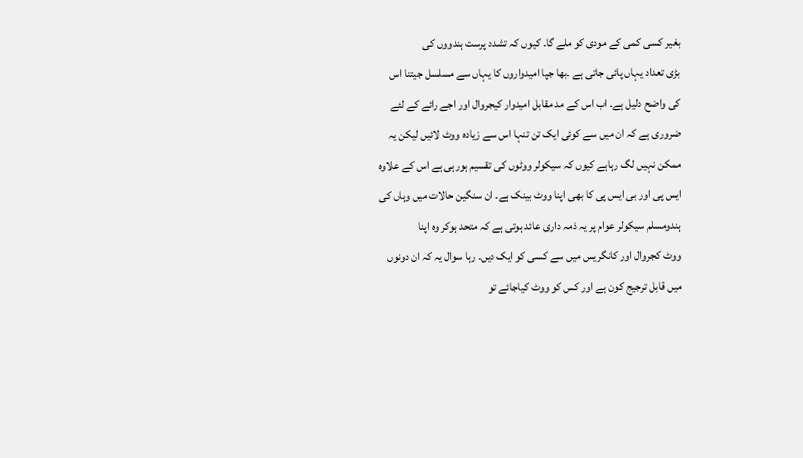بغیر کسی کمی کے مودی کو ملے گا۔ کیوں کہ تشدد پرست ہندووں کی
بڑی تعداد یہاں پائی جاتی ہے ۔بھا جپا امیدواروں کا یہاں سے مسلسل جیتنا اس
کی واضح دلیل ہے۔ اب اس کے مد مقابل امیدوار کیجروال اور اجے رائے کے لئے
ضروری ہے کہ ان میں سے کوئی ایک تن تنہا اس سے زیادہ ووٹ لائیں لیکن یہ
ممکن نہیں لگ رہاہے کیوں کہ سیکولر ووٹوں کی تقسیم ہورہی ہے اس کے علاوہ
ایس پی اور بی ایس پی کا بھی اپنا ووٹ بینک ہے۔ ان سنگین حالات میں وہاں کی
ہندومسلم سیکولر عوام پر یہ ذمہ داری عائد ہوتی ہے کہ متحد ہوکر وہ اپنا
ووٹ کجروال اور کانگریس میں سے کسی کو ایک دیں۔ رہا سوال یہ کہ ان دونوں
میں قابل ترجیج کون ہے اور کس کو ووٹ کیاجائے تو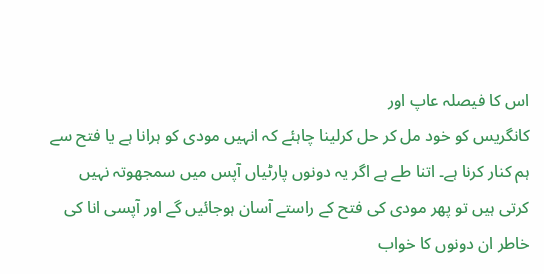اس کا فیصلہ عاپ اور
کانگریس کو خود مل کر حل کرلینا چاہئے کہ انہیں مودی کو ہرانا ہے یا فتح سے
ہم کنار کرنا ہے۔ اتنا طے ہے اگر یہ دونوں پارٹیاں آپس میں سمجھوتہ نہیں
کرتی ہیں تو پھر مودی کی فتح کے راستے آسان ہوجائیں گے اور آپسی انا کی
خاطر ان دونوں کا خواب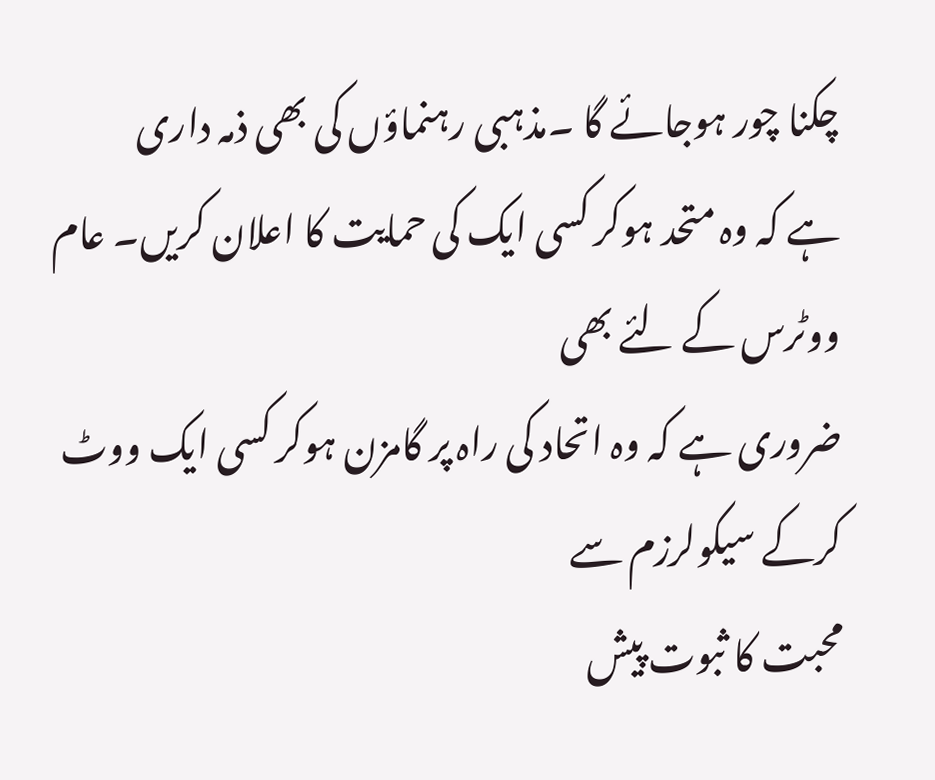چکنا چور ہوجائے گا ۔مذہبی رہنماؤں کی بھی ذمہ داری
ہے کہ وہ متحد ہوکر کسی ایک کی حمایت کا اعلان کریں۔ عام ووٹرس کے لئے بھی
ضروری ہے کہ وہ اتحاد کی راہ پر گامزن ہوکر کسی ایک ووٹ کرکے سیکولرزم سے
محبت کا ثبوت پیش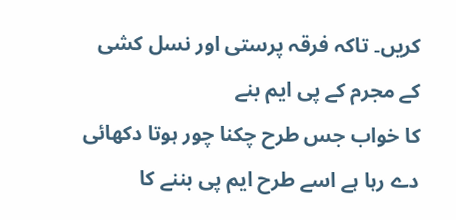کریں۔ تاکہ فرقہ پرستی اور نسل کشی کے مجرم کے پی ایم بنے
کا خواب جس طرح چکنا چور ہوتا دکھائی دے رہا ہے اسے طرح ایم پی بننے کا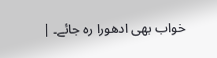خواب بھی ادھورا رہ جائے۔ |